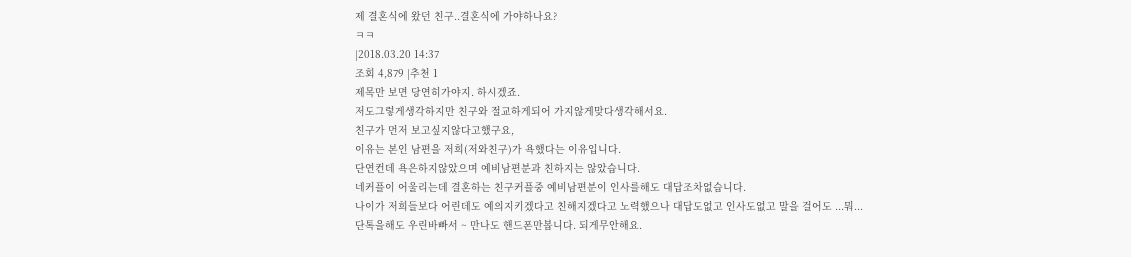제 결혼식에 왔던 친구..결혼식에 가야하나요?
ㅋㅋ
|2018.03.20 14:37
조회 4,879 |추천 1
제목만 보면 당연히가야지. 하시겠죠.
저도그렇게생각하지만 친구와 절교하게되어 가지않게맞다생각해서요.
친구가 먼저 보고싶지않다고했구요,
이유는 본인 남편을 저희(저와친구)가 욕했다는 이유입니다.
단연컨데 욕은하지않았으며 예비남편분과 친하지는 않았습니다.
네커플이 어울리는데 결혼하는 친구커플중 예비남편분이 인사를해도 대답조차없습니다.
나이가 저희들보다 어린데도 예의지키겠다고 친해지겠다고 노력했으나 대답도없고 인사도없고 말을 걸어도 ...뭐...
단톡을해도 우린바빠서 ~ 만나도 핸드폰만봅니다. 되게무안해요.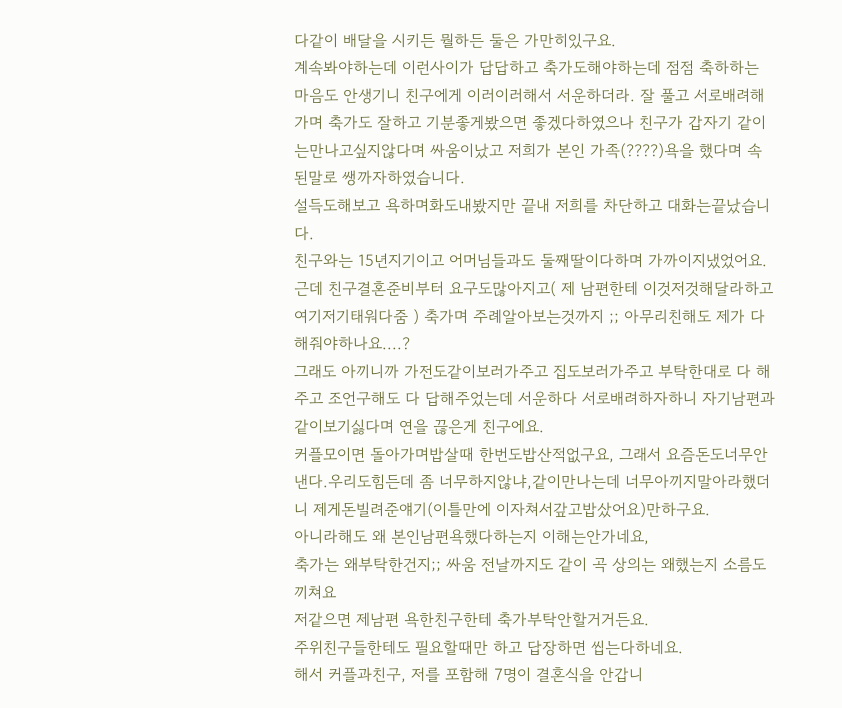다같이 배달을 시키든 뭘하든 둘은 가만히있구요.
계속봐야하는데 이런사이가 답답하고 축가도해야하는데 점점 축하하는 마음도 안생기니 친구에게 이러이러해서 서운하더라. 잘 풀고 서로배려해가며 축가도 잘하고 기분좋게봤으면 좋겠다하였으나 친구가 갑자기 같이는만나고싶지않다며 싸움이났고 저희가 본인 가족(????)욕을 했다며 속된말로 쌩까자하였습니다.
설득도해보고 욕하며화도내봤지만 끝내 저희를 차단하고 대화는끝났습니다.
친구와는 15년지기이고 어머님들과도 둘째딸이다하며 가까이지냈었어요.
근데 친구결혼준비부터 요구도많아지고( 제 남편한테 이것저것해달라하고 여기저기태워다줌 ) 축가며 주례알아보는것까지 ;; 아무리친해도 제가 다해줘야하나요....?
그래도 아끼니까 가전도같이보러가주고 집도보러가주고 부탁한대로 다 해주고 조언구해도 다 답해주었는데 서운하다 서로배려하자하니 자기남편과 같이보기싫다며 연을 끊은게 친구에요.
커플모이면 돌아가며밥살때 한번도밥산적없구요, 그래서 요즘돈도너무안낸다.우리도힘든데 좀 너무하지않냐,같이만나는데 너무아끼지말아라했더니 제게돈빌려준얘기(이틀만에 이자쳐서갚고밥샀어요)만하구요.
아니라해도 왜 본인남편욕했다하는지 이해는안가네요,
축가는 왜부탁한건지;; 싸움 전날까지도 같이 곡 상의는 왜했는지 소름도끼쳐요
저같으면 제남편 욕한친구한테 축가부탁안할거거든요.
주위친구들한테도 필요할때만 하고 답장하면 씹는다하네요.
해서 커플과친구, 저를 포함해 7명이 결혼식을 안갑니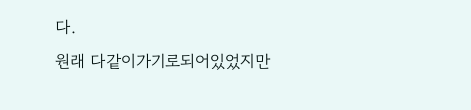다.
원래 다같이가기로되어있었지만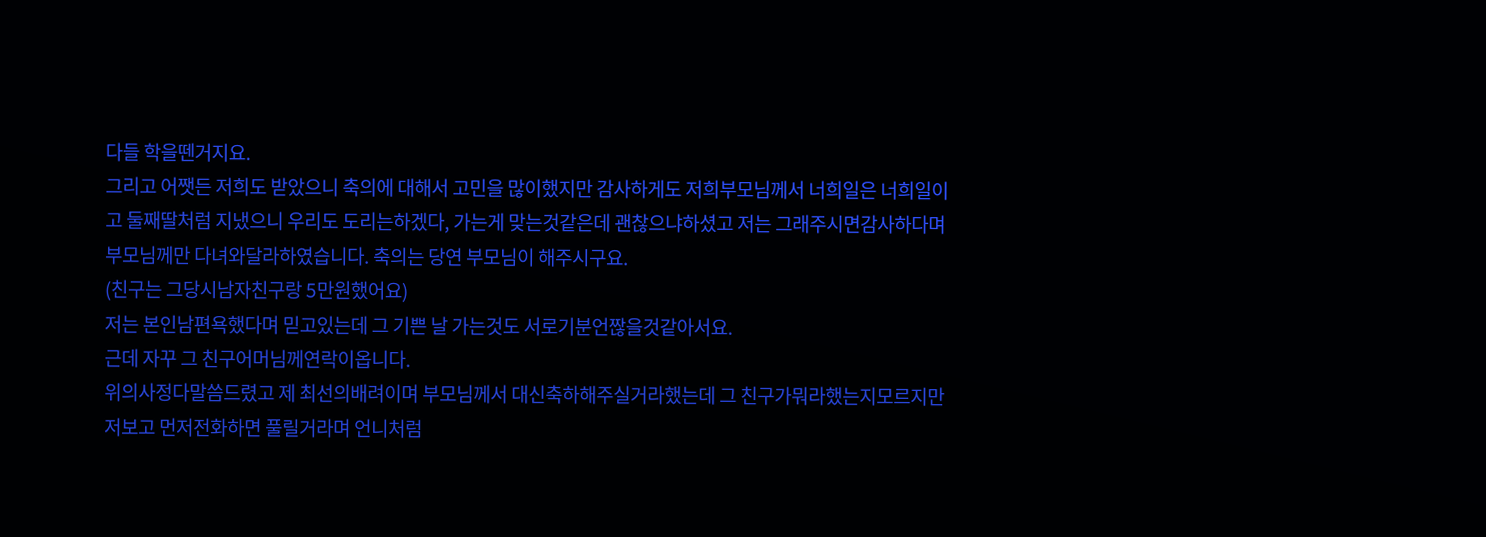다들 학을뗀거지요.
그리고 어쨋든 저희도 받았으니 축의에 대해서 고민을 많이했지만 감사하게도 저희부모님께서 너희일은 너희일이고 둘째딸처럼 지냈으니 우리도 도리는하겠다, 가는게 맞는것같은데 괜찮으냐하셨고 저는 그래주시면감사하다며 부모님께만 다녀와달라하였습니다. 축의는 당연 부모님이 해주시구요.
(친구는 그당시남자친구랑 5만원했어요)
저는 본인남편욕했다며 믿고있는데 그 기쁜 날 가는것도 서로기분언짢을것같아서요.
근데 자꾸 그 친구어머님께연락이옵니다.
위의사정다말씀드렸고 제 최선의배려이며 부모님께서 대신축하해주실거라했는데 그 친구가뭐라했는지모르지만 저보고 먼저전화하면 풀릴거라며 언니처럼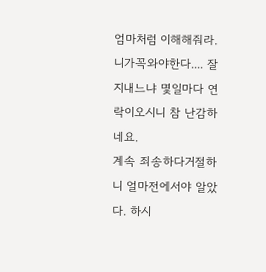엄마처럼 이해해줘라. 니가꼭와야한다.... 잘지내느냐 몇일마다 연락이오시니 참 난감하네요.
계속 죄송하다거절하니 얼마전에서야 알았다. 하시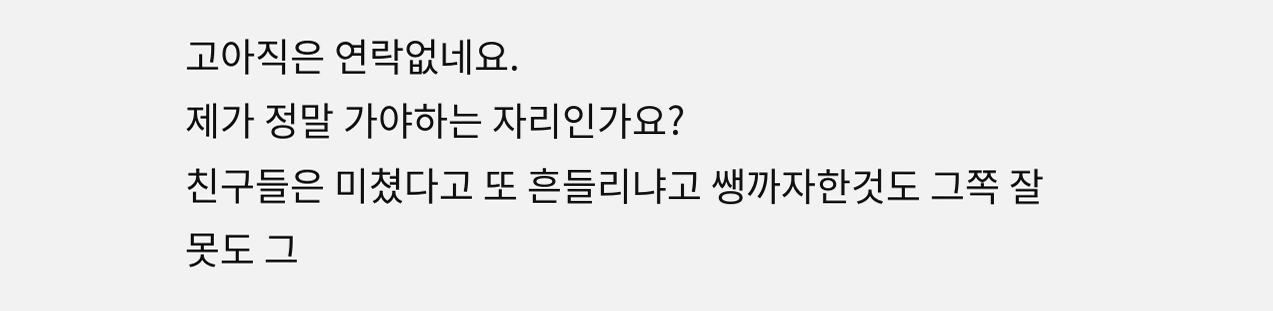고아직은 연락없네요.
제가 정말 가야하는 자리인가요?
친구들은 미쳤다고 또 흔들리냐고 쌩까자한것도 그쪽 잘못도 그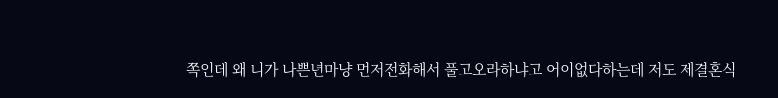쪽인데 왜 니가 나쁜년마냥 먼저전화해서 풀고오라하냐고 어이없다하는데 저도 제결혼식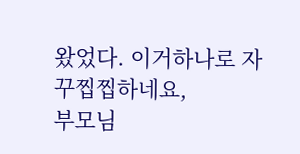왔었다. 이거하나로 자꾸찝찝하네요,
부모님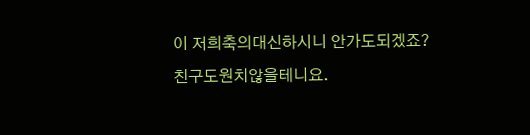이 저희축의대신하시니 안가도되겠죠?
친구도원치않을테니요.